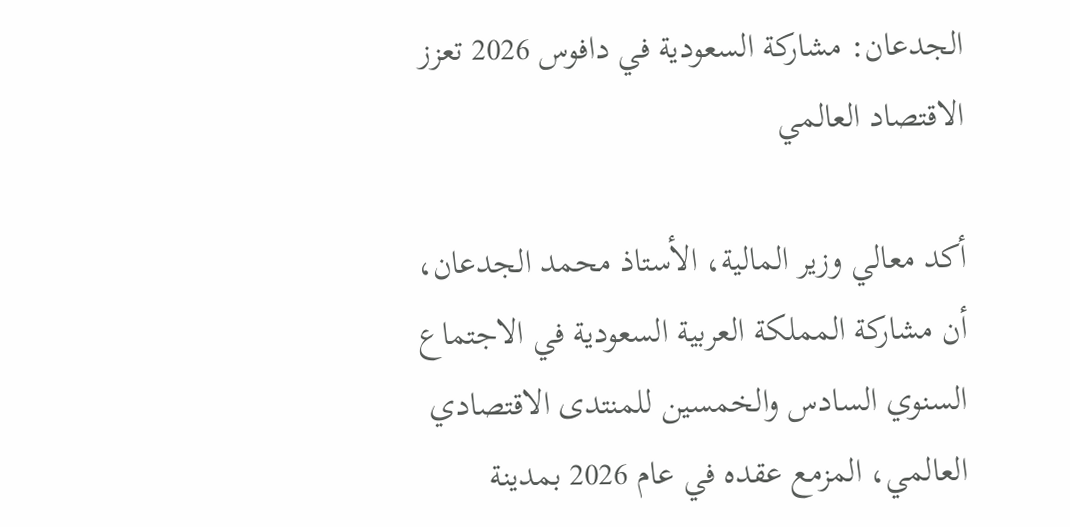الجدعان: مشاركة السعودية في دافوس 2026 تعزز الاقتصاد العالمي

أكد معالي وزير المالية، الأستاذ محمد الجدعان، أن مشاركة المملكة العربية السعودية في الاجتماع السنوي السادس والخمسين للمنتدى الاقتصادي العالمي، المزمع عقده في عام 2026 بمدينة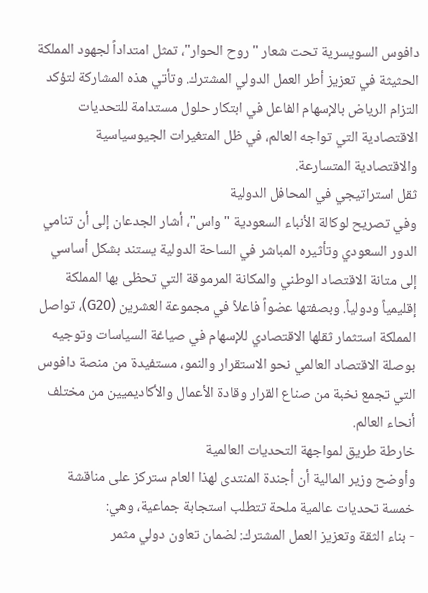دافوس السويسرية تحت شعار "روح الحوار"، تمثل امتداداً لجهود المملكة الحثيثة في تعزيز أطر العمل الدولي المشترك. وتأتي هذه المشاركة لتؤكد التزام الرياض بالإسهام الفاعل في ابتكار حلول مستدامة للتحديات الاقتصادية التي تواجه العالم، في ظل المتغيرات الجيوسياسية والاقتصادية المتسارعة.
ثقل استراتيجي في المحافل الدولية
وفي تصريح لوكالة الأنباء السعودية "واس"، أشار الجدعان إلى أن تنامي الدور السعودي وتأثيره المباشر في الساحة الدولية يستند بشكل أساسي إلى متانة الاقتصاد الوطني والمكانة المرموقة التي تحظى بها المملكة إقليمياً ودولياً. وبصفتها عضواً فاعلاً في مجموعة العشرين (G20)، تواصل المملكة استثمار ثقلها الاقتصادي للإسهام في صياغة السياسات وتوجيه بوصلة الاقتصاد العالمي نحو الاستقرار والنمو، مستفيدة من منصة دافوس التي تجمع نخبة من صناع القرار وقادة الأعمال والأكاديميين من مختلف أنحاء العالم.
خارطة طريق لمواجهة التحديات العالمية
وأوضح وزير المالية أن أجندة المنتدى لهذا العام ستركز على مناقشة خمسة تحديات عالمية ملحة تتطلب استجابة جماعية، وهي:
- بناء الثقة وتعزيز العمل المشترك: لضمان تعاون دولي مثمر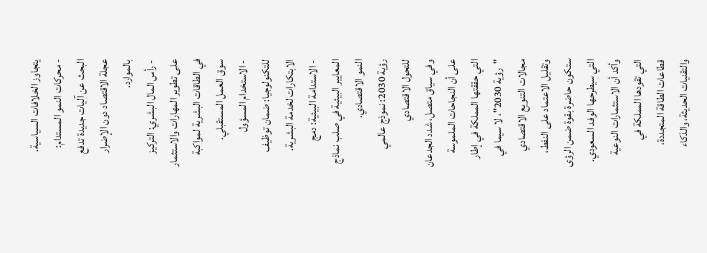يتجاوز الخلافات السياسية.
- محركات النمو المستدام: البحث عن آليات جديدة تدفع عجلة الاقتصاد دون الإضرار بالموارد.
- رأس المال البشري: التركيز على تطوير المهارات والاستثمار في الطاقات البشرية لمواكبة سوق العمل المستقبلي.
- الاستخدام المسؤول للتكنولوجيا: ضمان توظيف الابتكارات لخدمة البشرية.
- الاستدامة البيئية: دمج المعايير البيئية في صلب نماذج النمو الاقتصادي.
رؤية 2030: نموذج عالمي للتحول الاقتصادي
وفي سياق متصل، شدد الجدعان على أن النجاحات الملموسة التي حققتها المملكة في إطار "رؤية 2030"، لا سيما في مجالات التنويع الاقتصادي وتقليل الاعتماد على النفط، ستكون حاضرة بقوة ضمن الرؤى التي سيطرحها الوفد السعودي. وأكد أن الاستثمارات النوعية التي تقودها المملكة في قطاعات الطاقة المتجددة، والتقنيات الحديثة، والذكاء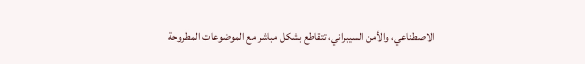الاصطناعي، والأمن السيبراني، تتقاطع بشكل مباشر مع الموضوعات المطروحة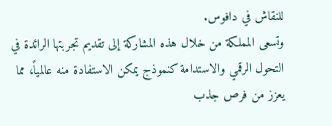للنقاش في دافوس.
وتسعى المملكة من خلال هذه المشاركة إلى تقديم تجربتها الرائدة في التحول الرقمي والاستدامة كنموذج يمكن الاستفادة منه عالمياً، مما يعزز من فرص جذب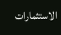الاستثمارات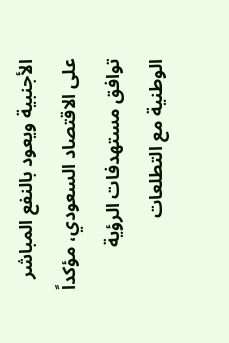الأجنبية ويعود بالنفع المباشر على الاقتصاد السعودي، مؤكداً توافق مستهدفات الرؤية الوطنية مع التطلعات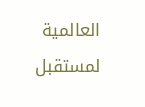العالمية لمستقبل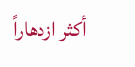أكثر ازدهاراً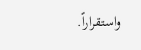واستقراراً.